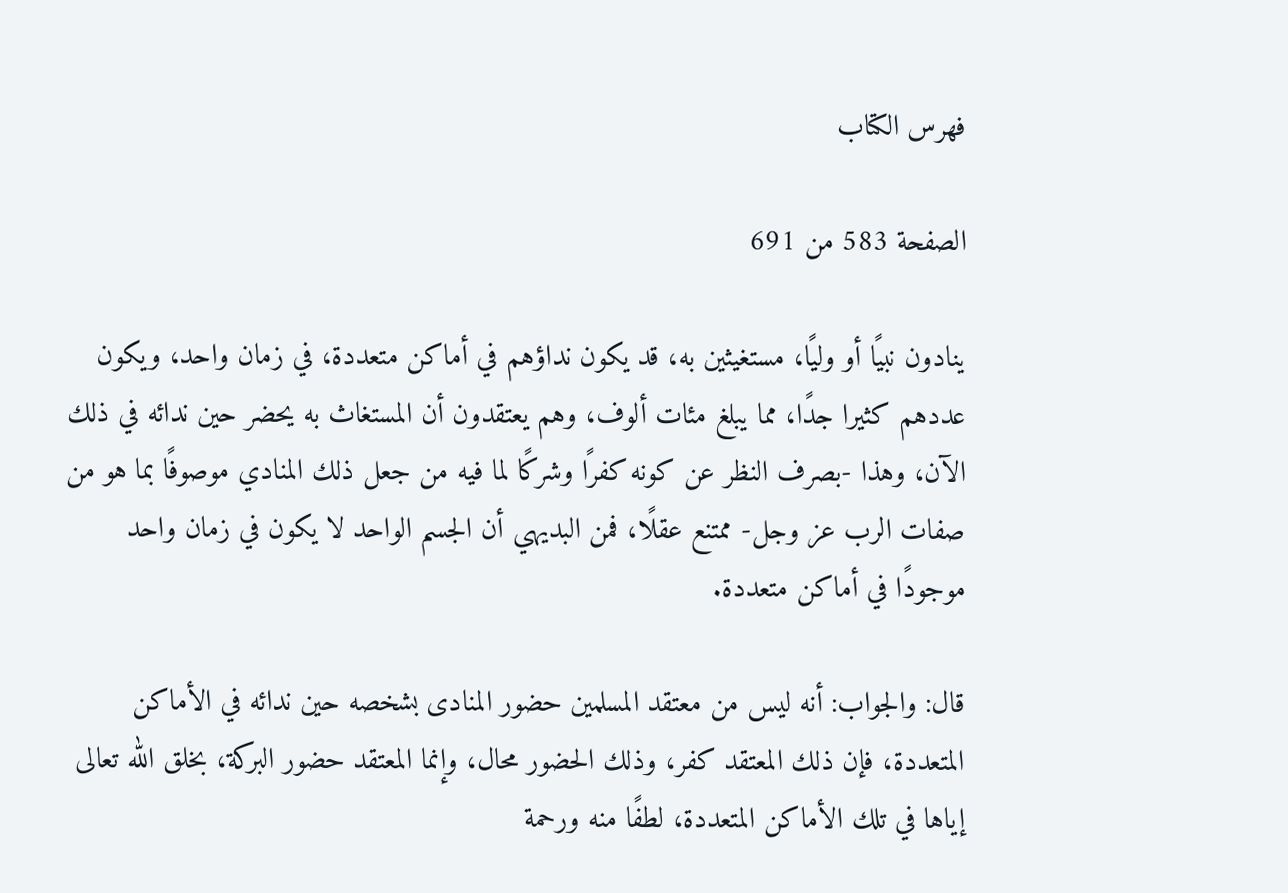فهرس الكتاب

الصفحة 583 من 691

ينادون نبيًا أو وليًا، مستغيثين به، قد يكون نداؤهم في أماكن متعددة، في زمان واحد، ويكون عددهم كثيرا جدًا، مما يبلغ مئات ألوف، وهم يعتقدون أن المستغاث به يحضر حين ندائه في ذلك الآن، وهذا -بصرف النظر عن كونه كفرًا وشركًا لما فيه من جعل ذلك المنادي موصوفًا بما هو من صفات الرب عز وجل- ممتنع عقلًا، فمن البديهي أن الجسم الواحد لا يكون في زمان واحد موجودًا في أماكن متعددة.

قال: والجواب: أنه ليس من معتقد المسلمين حضور المنادى بشخصه حين ندائه في الأماكن المتعددة، فإن ذلك المعتقد كفر، وذلك الحضور محال، وإنما المعتقد حضور البركة، بخلق الله تعالى إياها في تلك الأماكن المتعددة، لطفًا منه ورحمة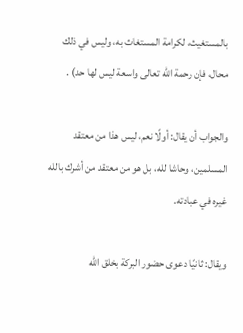بالمستغيث، لكرامة المستغاث به، وليس في ذلك محال، فإن رحمة الله تعالى واسعة ليس لها حد) .

والجواب أن يقال: أولًا نعم، ليس هذا من معتقد المسلمين، وحاشا لله، بل هو من معتقد من أشرك بالله غيره في عبادته.

ويقال: ثانيًا دعوى حضور البركة بخلق الله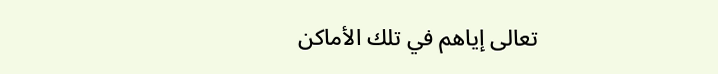تعالى إياهم في تلك الأماكن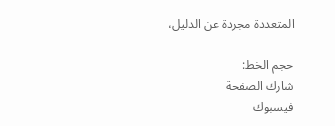المتعددة مجردة عن الدليل،

حجم الخط:
شارك الصفحة
فيسبوك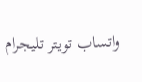واتساب تويتر تليجرام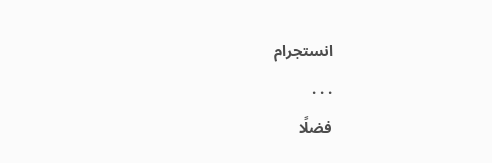انستجرام
. . .
فضلًا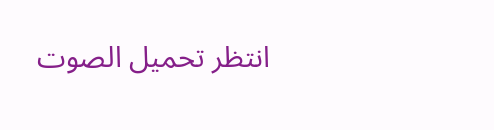انتظر تحميل الصوت